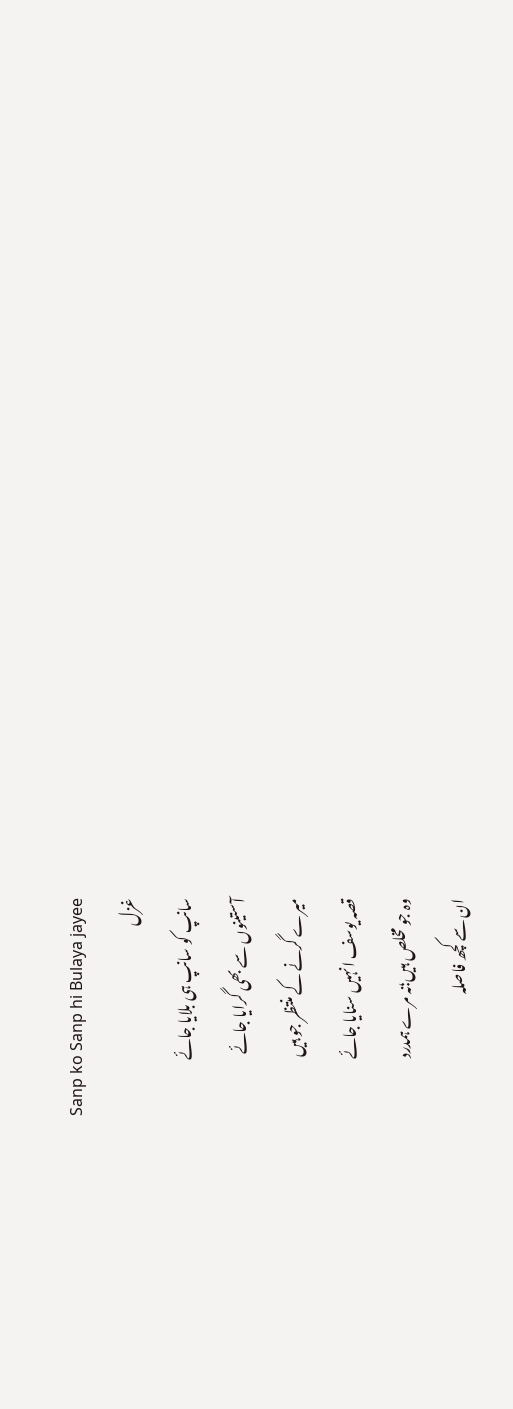Sanp ko Sanp hi Bulaya jayee
غزل
سانپ کو سانپ ہی بلایا جائے
آستینوں سے بھی گرایا جائے
میرے گرنے کے منتظر جو ہیں
قصہ یوسف انہیں سنایا جائے
وہ جو مخلص ہیں؛نہ مرے ہمدرد
ان سے کچھ فاصلہ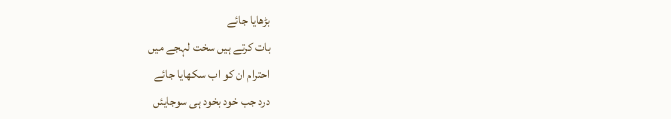بڑھایا جائے
بات کرتے ہیں سخت لہجے میں
احترام ان کو اب سکھایا جائے
درد جب خود بخود ہی سوجایئں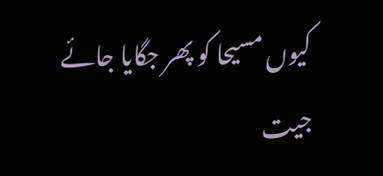کیوں مسیحا کو پھر جگایا جائے
جیت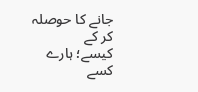جانے کا حوصلہ کر کے
کیسے؛ ہارے کسے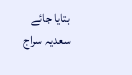بتایا جائے
سعدیہ سراج